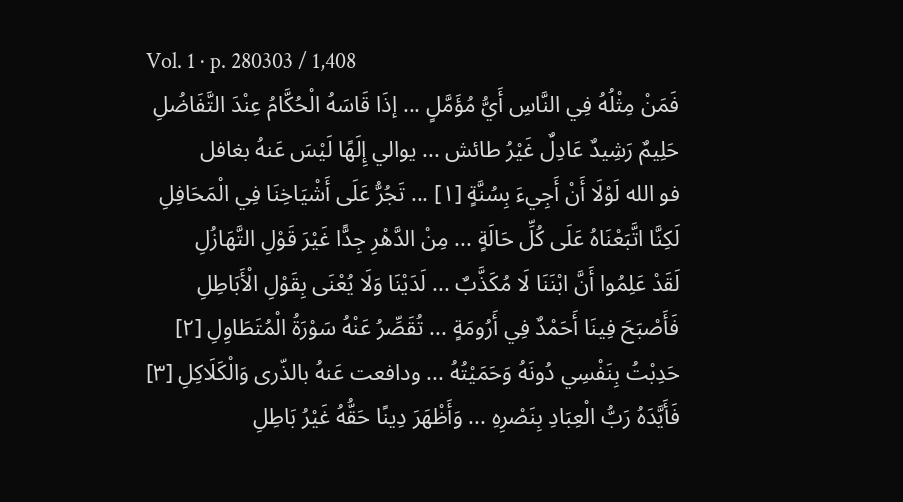Vol. 1 · p. 280303 / 1,408
فَمَنْ مِثْلُهُ فِي النَّاسِ أَيُّ مُؤَمَّلٍ ... إذَا قَاسَهُ الْحُكَّامُ عِنْدَ التَّفَاضُلِ
حَلِيمٌ رَشِيدٌ عَادِلٌ غَيْرُ طائش ... يوالي إِلَهًا لَيْسَ عَنهُ بغافل
فو الله لَوْلَا أَنْ أَجِيءَ بِسُنَّةٍ [١] ... تَجُرُّ عَلَى أَشْيَاخِنَا فِي الْمَحَافِلِ
لَكِنَّا اتَّبَعْنَاهُ عَلَى كُلِّ حَالَةٍ ... مِنْ الدَّهْرِ جِدًّا غَيْرَ قَوْلِ التَّهَازُلِ
لَقَدْ عَلِمُوا أَنَّ ابْنَنَا لَا مُكَذَّبٌ ... لَدَيْنَا وَلَا يُعْنَى بِقَوْلِ الْأَبَاطِلِ
فَأَصْبَحَ فِينَا أَحَمْدٌ فِي أَرُومَةٍ ... تُقَصِّرُ عَنْهُ سَوْرَةُ الْمُتَطَاوِلِ [٢]
حَدِبْتُ بِنَفْسِي دُونَهُ وَحَمَيْتُهُ ... ودافعت عَنهُ بالذّرى وَالْكَلَاكِلِ [٣]
فَأَيَّدَهُ رَبُّ الْعِبَادِ بِنَصْرِهِ ... وَأَظْهَرَ دِينًا حَقُّهُ غَيْرُ بَاطِلِ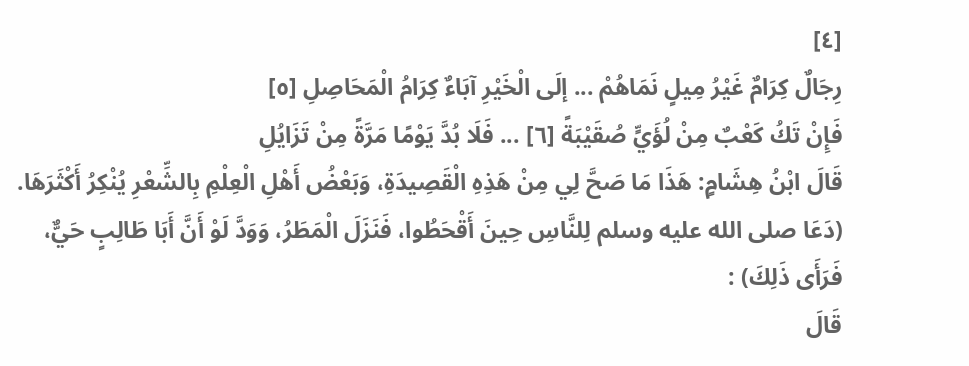[٤]
رِجَالٌ كِرَامٌ غَيْرُ مِيلٍ نَمَاهُمْ ... إلَى الْخَيْرِ آبَاءٌ كِرَامُ الْمَحَاصِلِ [٥]
فَإِنْ تَكُ كَعْبٌ مِنْ لُؤَيٍّ صُقَيْبَةً [٦] ... فَلَا بُدَّ يَوْمًا مَرَّةً مِنْ تَزَايُلِ
قَالَ ابْنُ هِشَامٍ: هَذَا مَا صَحَّ لِي مِنْ هَذِهِ الْقَصِيدَةِ، وَبَعْضُ أَهْلِ الْعِلْمِ بِالشِّعْرِ يُنْكِرُ أَكْثَرَهَا.
(دَعَا صلى الله عليه وسلم لِلنَّاسِ حِينَ أَقْحَطُوا، فَنَزَلَ الْمَطَرُ، وَوَدَّ لَوْ أَنَّ أَبَا طَالِبٍ حَيٌّ، فَرَأَى ذَلِكَ) :
قَالَ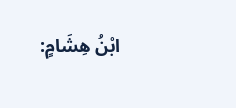ابْنُ هِشَامٍ: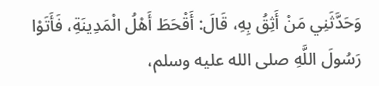وَحَدَّثَنِي مَنْ أَثِقُ بِهِ، قَالَ: أَقْحَطَ أَهْلُ الْمَدِينَةِ، فَأَتَوْا رَسُولَ اللَّهِ صلى الله عليه وسلم،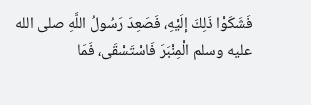فَشَكَوْا ذَلِكَ إلَيْهِ، فَصَعِدَ رَسُولُ اللَّهِ صلى الله عليه وسلم الْمِنْبَرَ فَاسْتَسْقَى، فَمَا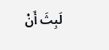لَبِثَ أَنْ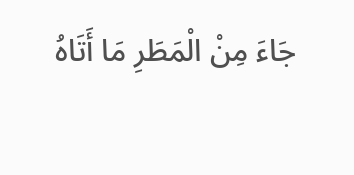جَاءَ مِنْ الْمَطَرِ مَا أَتَاهُ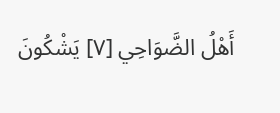أَهْلُ الضَّوَاحِي [٧] يَشْكُونَ